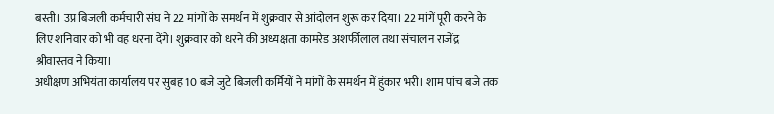बस्ती। उप्र बिजली कर्मचारी संघ ने 22 मांगों के समर्थन में शुक्रवार से आंदोलन शुरू कर दिया। 22 मांगें पूरी करने के लिए शनिवार को भी वह धरना देंगे। शुक्रवार को धरने की अध्यक्षता कामरेड अशर्फीलाल तथा संचालन राजेंद्र श्रीवास्तव ने किया।
अधीक्षण अभियंता कार्यालय पर सुबह 10 बजे जुटे बिजली कर्मियों ने मांगों के समर्थन में हुंकार भरी। शाम पांच बजे तक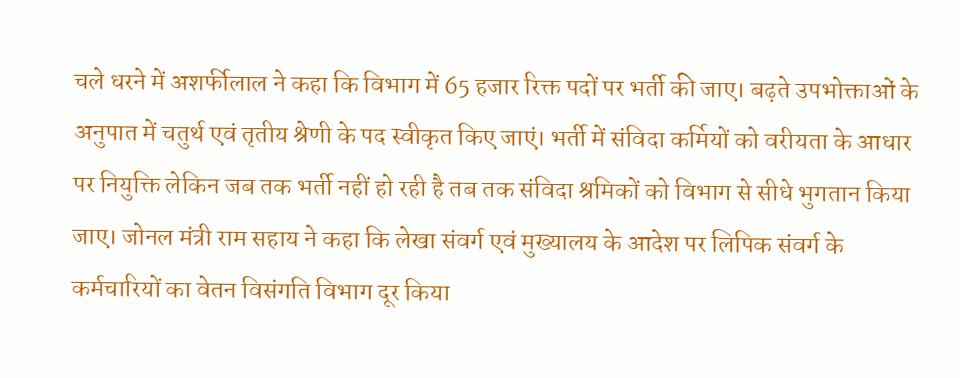चले धरने में अशर्फीलाल ने कहा कि विभाग में 65 हजार रिक्त पदों पर भर्ती की जाए। बढ़ते उपभोक्ताओं के अनुपात में चतुर्थ एवं तृतीय श्रेणी के पद स्वीकृत किए जाएं। भर्ती में संविदा कर्मियों को वरीयता के आधार पर नियुक्ति लेकिन जब तक भर्ती नहीं हो रही है तब तक संविदा श्रमिकों को विभाग से सीधे भुगतान किया जाए। जोनल मंत्री राम सहाय ने कहा कि लेखा संवर्ग एवं मुख्यालय के आदेश पर लिपिक संवर्ग के कर्मचारियों का वेतन विसंगति विभाग दूर किया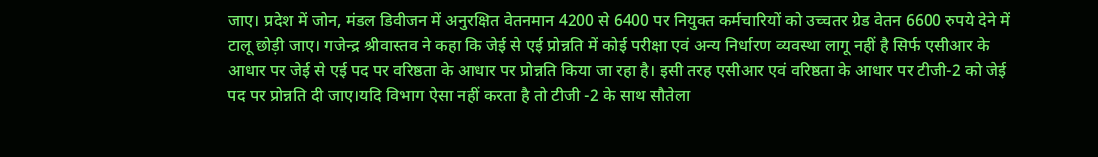जाए। प्रदेश में जोन, मंडल डिवीजन में अनुरक्षित वेतनमान 4200 से 6400 पर नियुक्त कर्मचारियों को उच्चतर ग्रेड वेतन 6600 रुपये देने में टालू छोड़ी जाए। गजेन्द्र श्रीवास्तव ने कहा कि जेई से एई प्रोन्नति में कोई परीक्षा एवं अन्य निर्धारण व्यवस्था लागू नहीं है सिर्फ एसीआर के आधार पर जेई से एई पद पर वरिष्ठता के आधार पर प्रोन्नति किया जा रहा है। इसी तरह एसीआर एवं वरिष्ठता के आधार पर टीजी-2 को जेई पद पर प्रोन्नति दी जाए।यदि विभाग ऐसा नहीं करता है तो टीजी -2 के साथ सौतेला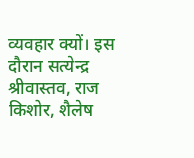व्यवहार क्यों। इस दौरान सत्येन्द्र श्रीवास्तव, राज किशोर, शैलेष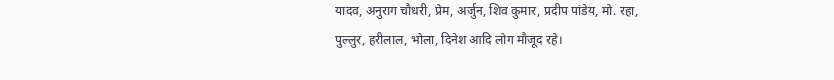यादव, अनुराग चौधरी, प्रेम, अर्जुन, शिव कुमार, प्रदीप पांडेय, मो. रहा, पुल्लुर, हरीलाल, भोला, दिनेश आदि लोग मौजूद रहे।